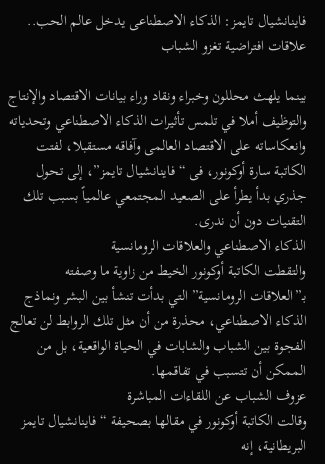فاينانشيال تايمز: الذكاء الاصطناعى يدخل عالم الحب.. علاقات افتراضية تغزو الشباب

بينما يلهث محللون وخبراء ونقاد وراء بيانات الاقتصاد والإنتاج والتوظيف أملا في تلمس تأثيرات الذكاء الاصطناعي وتحدياته وانعكاساته على الاقتصاد العالمى وآفاقه مستقبلا، لفتت الكاتبة سارة أوكونور، فى “فاينانشيال تايمز”، إلى تحول جذري بدأ يطرأ على الصعيد المجتمعي عالمياً بسبب تلك التقنيات دون أن ندرى.
الذكاء الاصطناعي والعلاقات الرومانسية
والتقطت الكاتبة أوكونور الخيط من زاوية ما وصفته بـ”العلاقات الرومانسية” التي بدأت تنشأ بين البشر ونماذج الذكاء الاصطناعي، محذرة من أن مثل تلك الروابط لن تعالج الفجوة بين الشباب والشابات في الحياة الواقعية، بل من الممكن أن تتسبب في تفاقمها.
عزوف الشباب عن اللقاءات المباشرة
وقالت الكاتبة أوكونور في مقالها بصحيفة “فاينانشيال تايمز البريطانية، إنه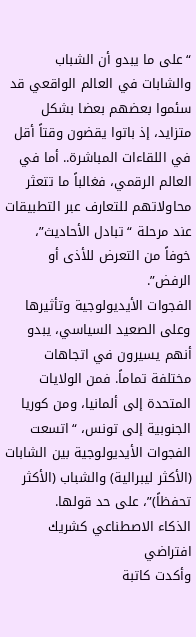“على ما يبدو أن الشباب والشابات في العالم الواقعي قد سئموا بعضهم بعضا بشكل متزايد، إذ باتوا يقضون وقتاً أقل في اللقاءات المباشرة.. أما في العالم الرقمي، فغالباً ما تتعثر محاولاتهم للتعارف عبر التطبيقات عند مرحلة “تبادل الأحاديث”، خوفاً من التعرض للأذى أو الرفض”.
الفجوات الأيديولوجية وتأثيرها
وعلى الصعيد السياسي، يبدو أنهم يسيرون في اتجاهات مختلفة تماماً. فمن الولايات المتحدة إلى ألمانيا، ومن كوريا الجنوبية إلى تونس، “اتسعت الفجوات الأيديولوجية بين الشابات (الأكثر ليبرالية) والشباب (الأكثر تحفظاً)”، على حد قولها.
الذكاء الاصطناعي كشريك افتراضي
وأكدت كاتبة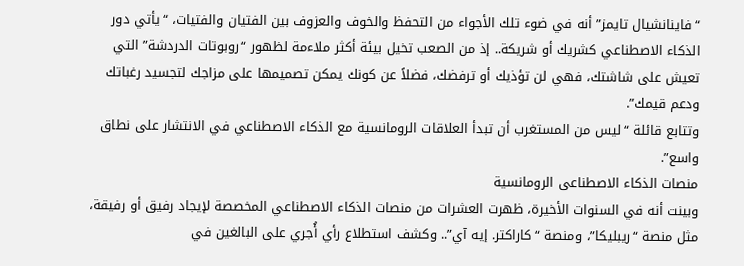“فاينانشيال تايمز” أنه في ضوء تلك الأجواء من التحفظ والخوف والعزوف بين الفتيان والفتيات، “يأتي دور الذكاء الاصطناعي كشريك أو شريكة.. إذ من الصعب تخيل بيئة أكثر ملاءمة لظهور “روبوتات الدردشة” التي تعيش على شاشتك، فهي لن تؤذيك أو ترفضك، فضلاً عن كونك يمكن تصميمها على مزاجك لتجسيد رغباتك ودعم قيمك”.
وتتابع قائلة “ليس من المستغرب أن تبدأ العلاقات الرومانسية مع الذكاء الاصطناعي في الانتشار على نطاق واسع”.
منصات الذكاء الاصطناعى الرومانسية
وبينت أنه في السنوات الأخيرة، ظهرت العشرات من منصات الذكاء الاصطناعي المخصصة لإيجاد رفيق أو رفيقة، مثل منصة “ريبليكا”، ومنصة “كاراكتر. إيه آي”.. وكشف استطلاع رأي أُجري على البالغين في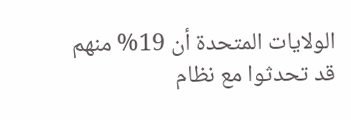الولايات المتحدة أن 19% منهم قد تحدثوا مع نظام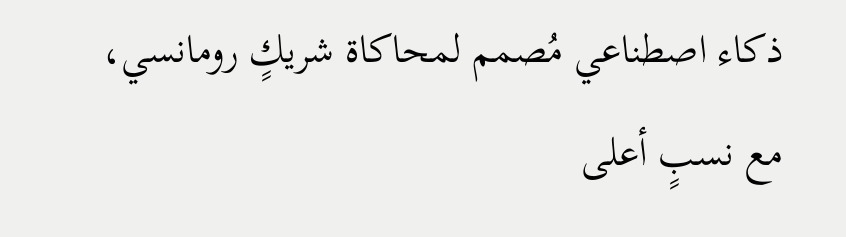ذكاء اصطناعي مُصمم لمحاكاة شريكٍ رومانسي، مع نسبٍ أعلى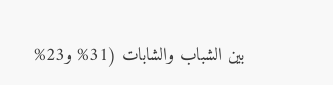بين الشباب والشابات (31% و23%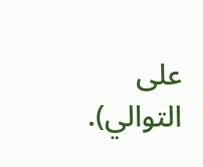على التوالي).